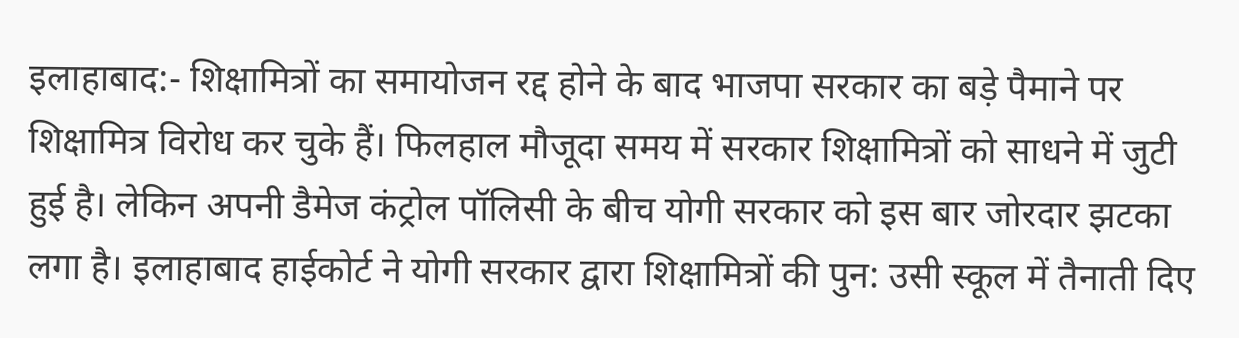इलाहाबाद:- शिक्षामित्रों का समायोजन रद्द होने के बाद भाजपा सरकार का बड़े पैमाने पर शिक्षामित्र विरोध कर चुके हैं। फिलहाल मौजूदा समय में सरकार शिक्षामित्रों को साधने में जुटी हुई है। लेकिन अपनी डैमेज कंट्रोल पॉलिसी के बीच योगी सरकार को इस बार जोरदार झटका लगा है। इलाहाबाद हाईकोर्ट ने योगी सरकार द्वारा शिक्षामित्रों की पुन: उसी स्कूल में तैनाती दिए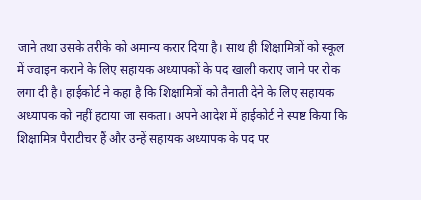जाने तथा उसके तरीके को अमान्य करार दिया है। साथ ही शिक्षामित्रों को स्कूल में ज्वाइन कराने के लिए सहायक अध्यापकों के पद खाली कराए जाने पर रोक लगा दी है। हाईकोर्ट ने कहा है कि शिक्षामित्रों को तैनाती देने के लिए सहायक अध्यापक को नहीं हटाया जा सकता। अपने आदेश में हाईकोर्ट ने स्पष्ट किया कि शिक्षामित्र पैराटीचर हैं और उन्हें सहायक अध्यापक के पद पर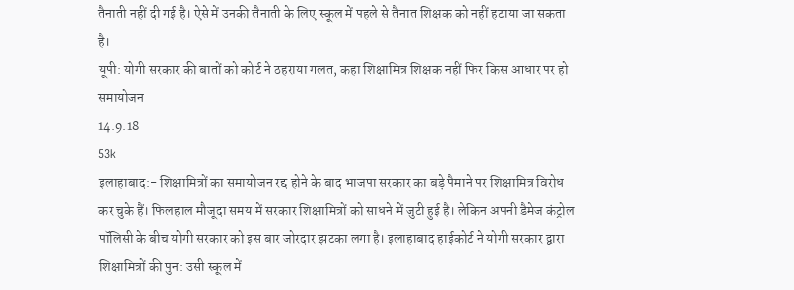तैनाती नहीं दी गई है। ऐसे में उनकी तैनाती के लिए स्कूल में पहले से तैनात शिक्षक को नहीं हटाया जा सकता है।
यूपी: योगी सरकार की बातों को कोर्ट ने ठहराया गलत, कहा शिक्षामित्र शिक्षक नहीं फिर किस आधार पर हो समायोजन
14.9.18
53k
इलाहाबाद:- शिक्षामित्रों का समायोजन रद्द होने के बाद भाजपा सरकार का बड़े पैमाने पर शिक्षामित्र विरोध कर चुके हैं। फिलहाल मौजूदा समय में सरकार शिक्षामित्रों को साधने में जुटी हुई है। लेकिन अपनी डैमेज कंट्रोल पॉलिसी के बीच योगी सरकार को इस बार जोरदार झटका लगा है। इलाहाबाद हाईकोर्ट ने योगी सरकार द्वारा शिक्षामित्रों की पुन: उसी स्कूल में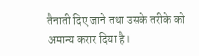तैनाती दिए जाने तथा उसके तरीके को अमान्य करार दिया है।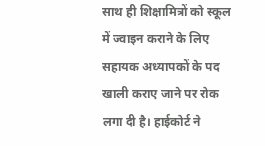साथ ही शिक्षामित्रों को स्कूल में ज्वाइन कराने के लिए सहायक अध्यापकों के पद खाली कराए जाने पर रोक लगा दी है। हाईकोर्ट ने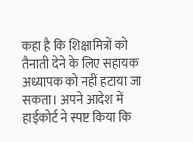कहा है कि शिक्षामित्रों को तैनाती देने के लिए सहायक अध्यापक को नहीं हटाया जा सकता। अपने आदेश में हाईकोर्ट ने स्पष्ट किया कि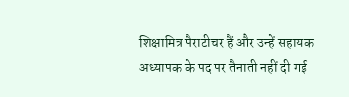शिक्षामित्र पैराटीचर हैं और उन्हें सहायक अध्यापक के पद पर तैनाती नहीं दी गई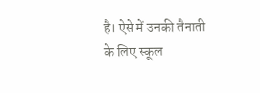है। ऐसे में उनकी तैनाती के लिए स्कूल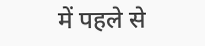में पहले से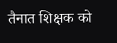तैनात शिक्षक को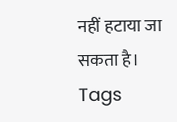नहीं हटाया जा सकता है।
Tags